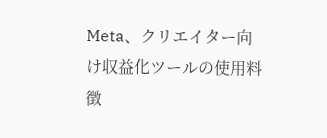Meta、クリエイター向け収益化ツールの使用料徴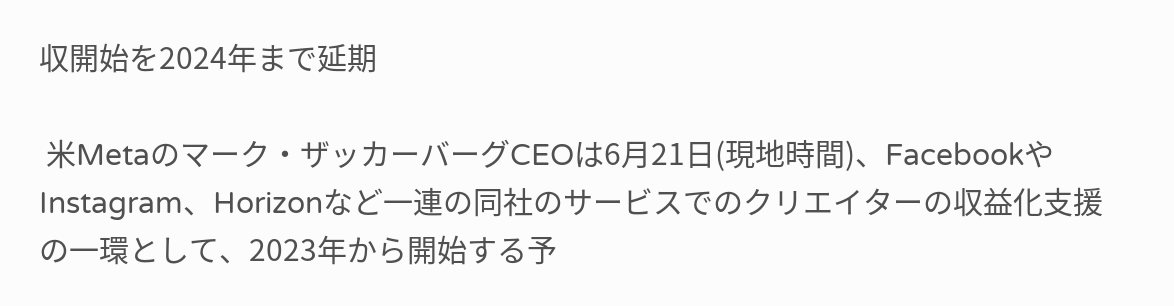収開始を2024年まで延期

 米Metaのマーク・ザッカーバーグCEOは6月21日(現地時間)、FacebookやInstagram、Horizonなど一連の同社のサービスでのクリエイターの収益化支援の一環として、2023年から開始する予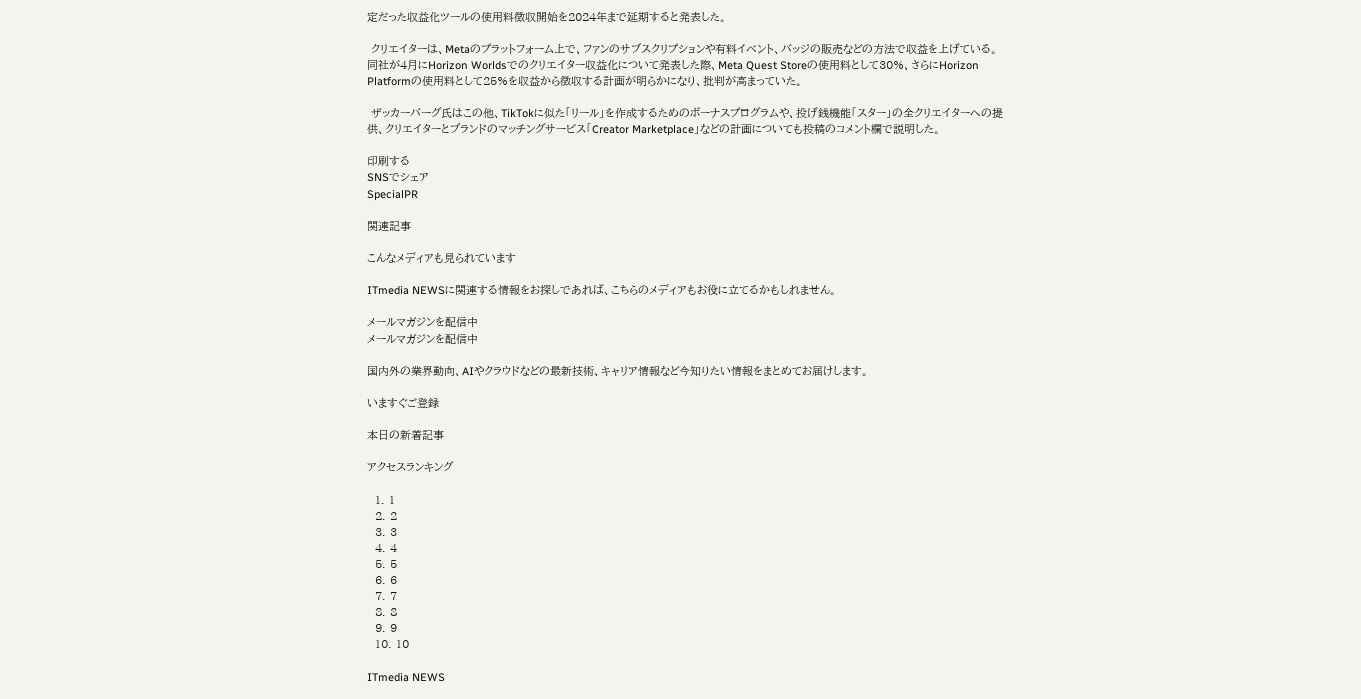定だった収益化ツールの使用料徴収開始を2024年まで延期すると発表した。

 クリエイターは、Metaのプラットフォーム上で、ファンのサブスクリプションや有料イベント、バッジの販売などの方法で収益を上げている。同社が4月にHorizon Worldsでのクリエイター収益化について発表した際、Meta Quest Storeの使用料として30%、さらにHorizon Platformの使用料として25%を収益から徴収する計画が明らかになり、批判が高まっていた。

 ザッカーバーグ氏はこの他、TikTokに似た「リール」を作成するためのボーナスプログラムや、投げ銭機能「スター」の全クリエイターへの提供、クリエイターとブランドのマッチングサービス「Creator Marketplace」などの計画についても投稿のコメント欄で説明した。

印刷する
SNSでシェア
SpecialPR

関連記事

こんなメディアも見られています

ITmedia NEWSに関連する情報をお探しであれば、こちらのメディアもお役に立てるかもしれません。

メールマガジンを配信中
メールマガジンを配信中

国内外の業界動向、AIやクラウドなどの最新技術、キャリア情報など今知りたい情報をまとめてお届けします。

いますぐご登録

本日の新着記事

アクセスランキング

  1. 1
  2. 2
  3. 3
  4. 4
  5. 5
  6. 6
  7. 7
  8. 8
  9. 9
  10. 10

ITmedia NEWS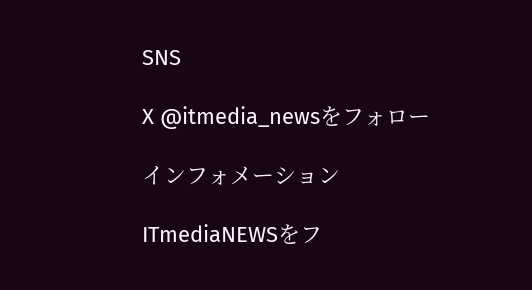SNS

X @itmedia_newsをフォロー

インフォメーション

ITmediaNEWSをフ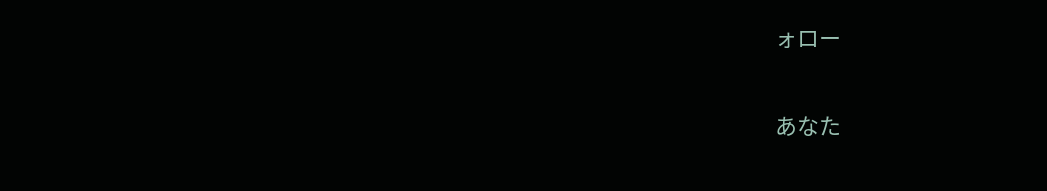ォロー

あなた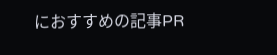におすすめの記事PR